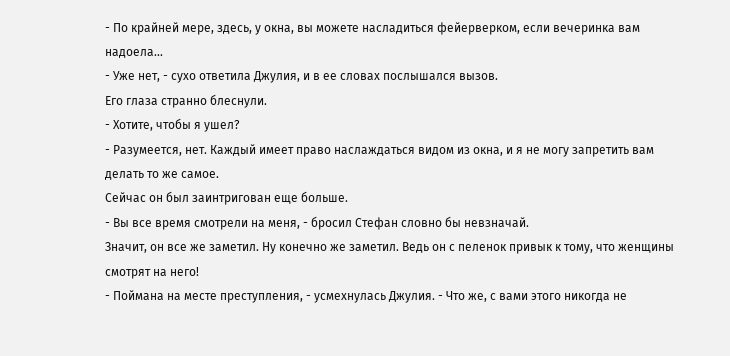- По крайней мере, здесь, у окна, вы можете насладиться фейерверком, если вечеринка вам надоела...
- Уже нет, - сухо ответила Джулия, и в ее словах послышался вызов.
Его глаза странно блеснули.
- Хотите, чтобы я ушел?
- Разумеется, нет. Каждый имеет право наслаждаться видом из окна, и я не могу запретить вам делать то же самое.
Сейчас он был заинтригован еще больше.
- Вы все время смотрели на меня, - бросил Стефан словно бы невзначай.
Значит, он все же заметил. Ну конечно же заметил. Ведь он с пеленок привык к тому, что женщины смотрят на него!
- Поймана на месте преступления, - усмехнулась Джулия. - Что же, с вами этого никогда не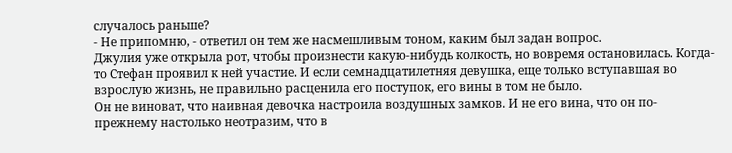случалось раньше?
- Не припомню, - ответил он тем же насмешливым тоном, каким был задан вопрос.
Джулия уже открыла рот, чтобы произнести какую-нибудь колкость, но вовремя остановилась. Когда-то Стефан проявил к ней участие. И если семнадцатилетняя девушка, еще только вступавшая во взрослую жизнь, не правильно расценила его поступок, его вины в том не было.
Он не виноват, что наивная девочка настроила воздушных замков. И не его вина, что он по-прежнему настолько неотразим, что в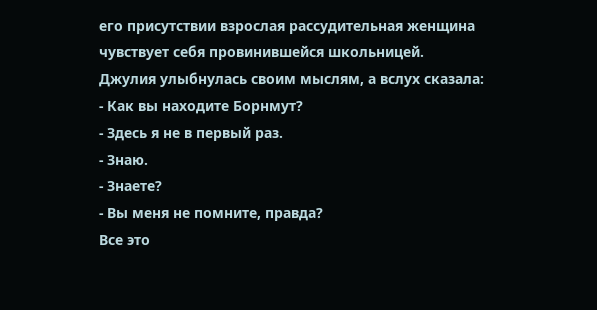его присутствии взрослая рассудительная женщина чувствует себя провинившейся школьницей.
Джулия улыбнулась своим мыслям, а вслух сказала:
- Как вы находите Борнмут?
- Здесь я не в первый раз.
- Знаю.
- Знаете?
- Вы меня не помните, правда?
Все это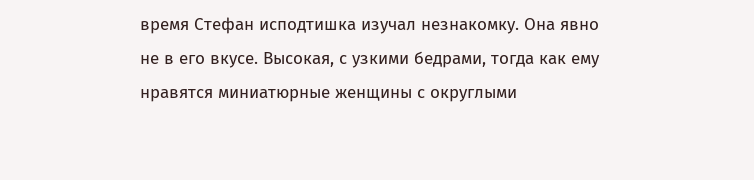время Стефан исподтишка изучал незнакомку. Она явно не в его вкусе. Высокая, с узкими бедрами, тогда как ему нравятся миниатюрные женщины с округлыми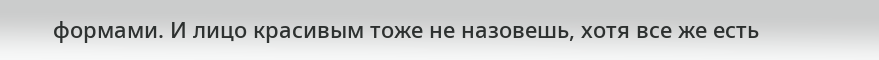формами. И лицо красивым тоже не назовешь, хотя все же есть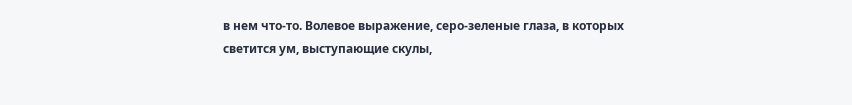в нем что-то. Волевое выражение, серо-зеленые глаза, в которых светится ум, выступающие скулы,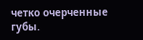четко очерченные губы.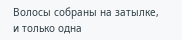Волосы собраны на затылке, и только одна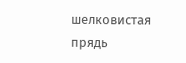шелковистая прядь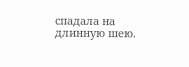спадала на длинную шею.